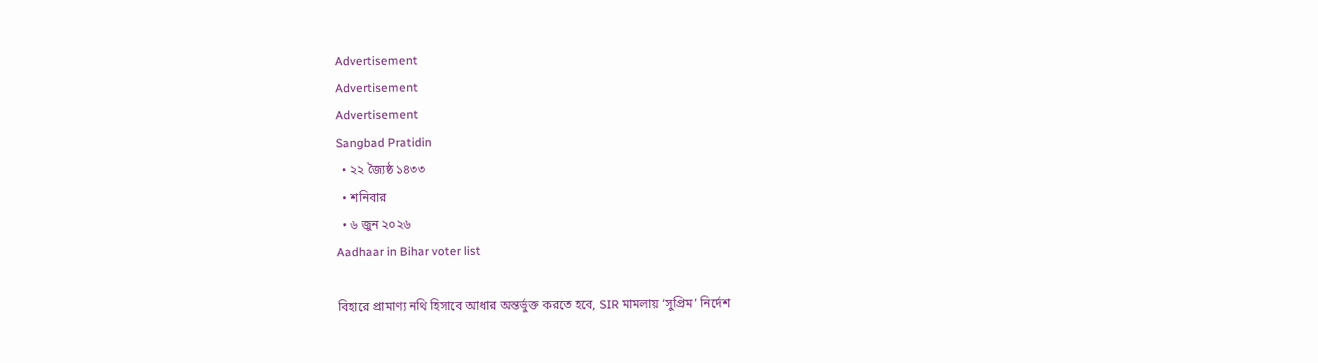Advertisement
Advertisement
Advertisement
Sangbad Pratidin
  • ২২ জ্যৈষ্ঠ ১৪৩৩
  • শনিবার
  • ৬ জুন ২০২৬
Aadhaar in Bihar voter list

বিহারে প্রামাণ্য নথি হিসাবে আধার অন্তর্ভুক্ত করতে হবে, SIR মামলায় ‘সুপ্রিম’ নির্দেশ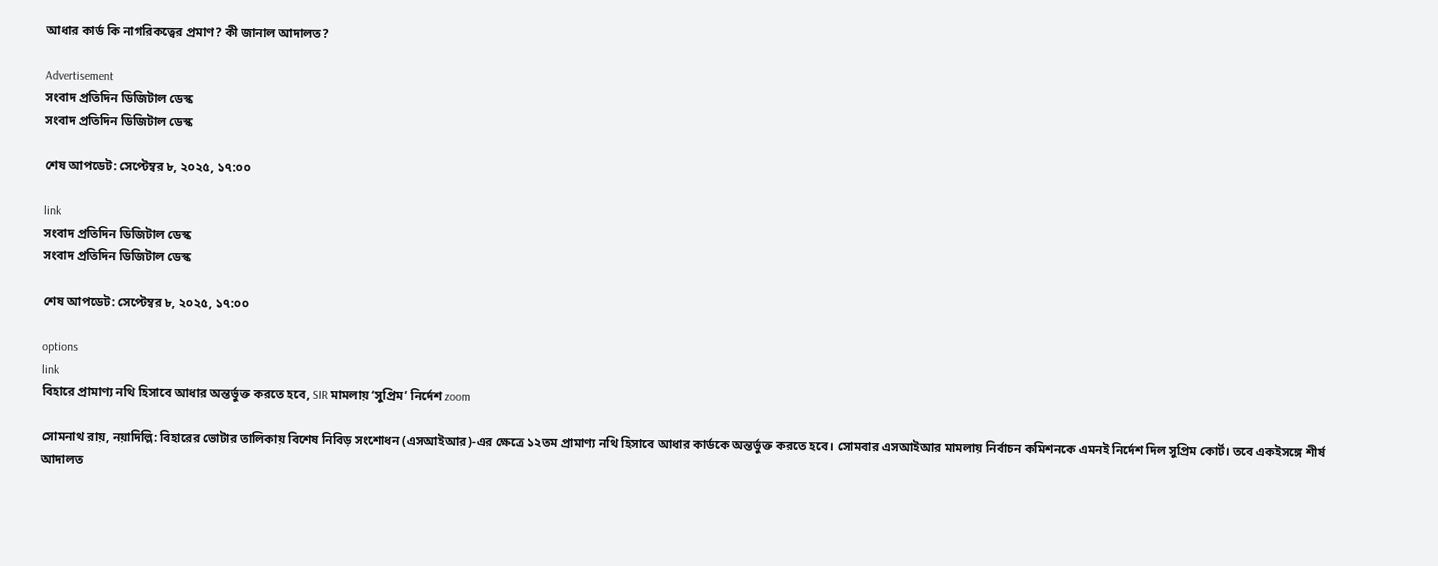আধার কার্ড কি নাগরিকত্বের প্রমাণ? কী জানাল আদালত?

Advertisement
সংবাদ প্রতিদিন ডিজিটাল ডেস্ক
সংবাদ প্রতিদিন ডিজিটাল ডেস্ক

শেষ আপডেট: সেপ্টেম্বর ৮, ২০২৫, ১৭:০০

link
সংবাদ প্রতিদিন ডিজিটাল ডেস্ক
সংবাদ প্রতিদিন ডিজিটাল ডেস্ক

শেষ আপডেট: সেপ্টেম্বর ৮, ২০২৫, ১৭:০০

options
link
বিহারে প্রামাণ্য নথি হিসাবে আধার অন্তর্ভুক্ত করতে হবে, SIR মামলায় ‘সুপ্রিম’ নির্দেশ zoom

সোমনাথ রায়, নয়াদিল্লি: বিহারের ভোটার তালিকায় বিশেষ নিবিড় সংশোধন (এসআইআর)-এর ক্ষেত্রে ১২তম প্রামাণ্য নথি হিসাবে আধার কার্ডকে অন্তর্ভুক্ত করতে হবে। সোমবার এসআইআর মামলায় নির্বাচন কমিশনকে এমনই নির্দেশ দিল সুপ্রিম কোর্ট। তবে একইসঙ্গে শীর্ষ আদালত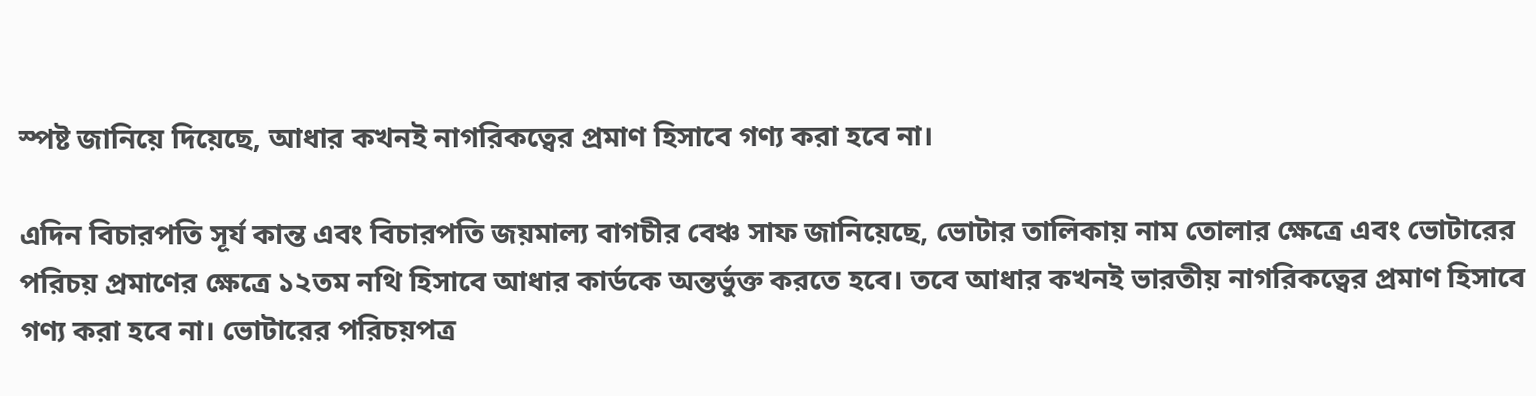স্পষ্ট জানিয়ে দিয়েছে, আধার কখনই নাগরিকত্বের প্রমাণ হিসাবে গণ্য করা হবে না।

এদিন বিচারপতি সূর্য কান্ত এবং বিচারপতি জয়মাল্য বাগচীর বেঞ্চ সাফ জানিয়েছে, ভোটার তালিকায় নাম তোলার ক্ষেত্রে এবং ভোটারের পরিচয় প্রমাণের ক্ষেত্রে ১২তম নথি হিসাবে আধার কার্ডকে অন্তর্ভুক্ত করতে হবে। তবে আধার কখনই ভারতীয় নাগরিকত্বের প্রমাণ হিসাবে গণ্য করা হবে না। ভোটারের পরিচয়পত্র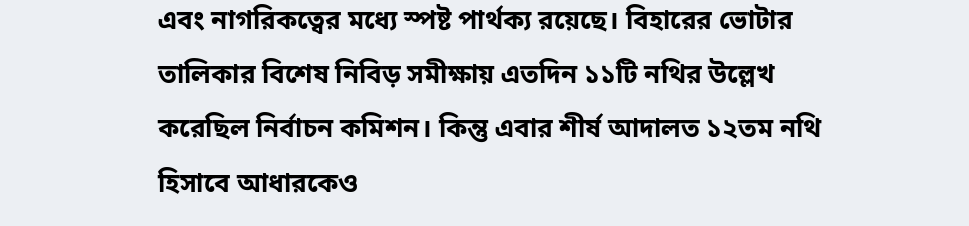এবং নাগরিকত্বের মধ্যে স্পষ্ট পার্থক্য রয়েছে। বিহারের ভোটার তালিকার বিশেষ নিবিড় সমীক্ষায় এতদিন ১১টি নথির উল্লেখ করেছিল নির্বাচন কমিশন। কিন্তু এবার শীর্ষ আদালত ১২তম নথি হিসাবে আধারকেও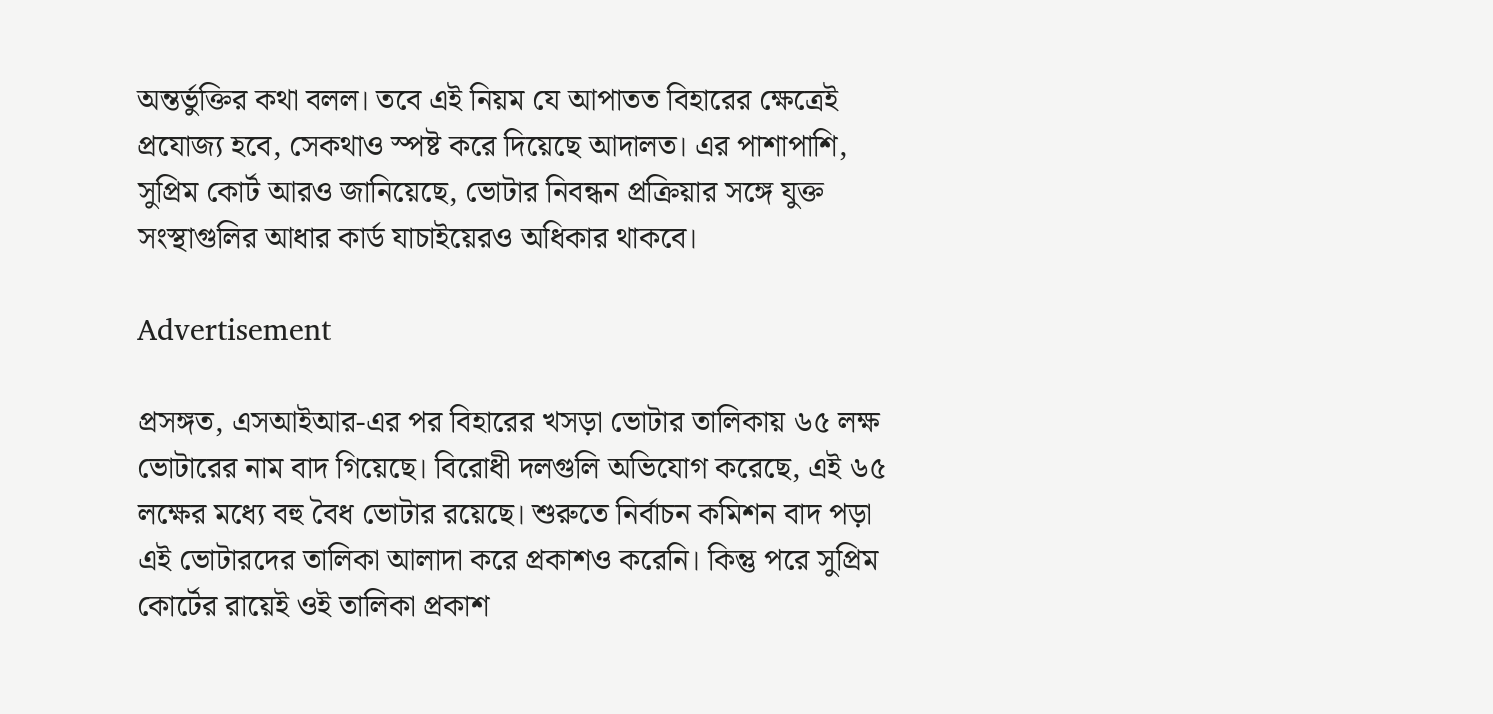অন্তর্ভুক্তির কথা বলল। তবে এই নিয়ম যে আপাতত বিহারের ক্ষেত্রেই প্রযোজ্য হবে, সেকথাও স্পষ্ট করে দিয়েছে আদালত। এর পাশাপাশি, সুপ্রিম কোর্ট আরও জানিয়েছে, ভোটার নিবন্ধন প্রক্রিয়ার সঙ্গে যুক্ত সংস্থাগুলির আধার কার্ড যাচাইয়েরও অধিকার থাকবে।

Advertisement

প্রসঙ্গত, এসআইআর-এর পর বিহারের খসড়া ভোটার তালিকায় ৬৫ লক্ষ ভোটারের নাম বাদ গিয়েছে। বিরোধী দলগুলি অভিযোগ করেছে, এই ৬৫ লক্ষের মধ্যে বহু বৈধ ভোটার রয়েছে। শুরুতে নির্বাচন কমিশন বাদ পড়া এই ভোটারদের তালিকা আলাদা করে প্রকাশও করেনি। কিন্তু পরে সুপ্রিম কোর্টের রায়েই ওই তালিকা প্রকাশ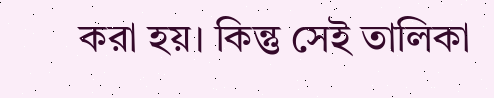করা হয়। কিন্তু সেই তালিকা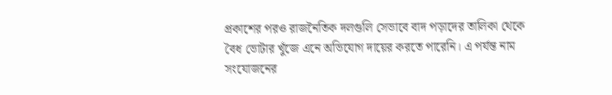প্রকাশের পরও রাজনৈতিক দলগুলি সেভাবে বাদ পড়াদের তালিকা থেকে বৈধ ভোটার খুঁজে এনে অভিযোগ দায়ের করতে পারেনি। এ পর্যন্ত নাম সংযোজনের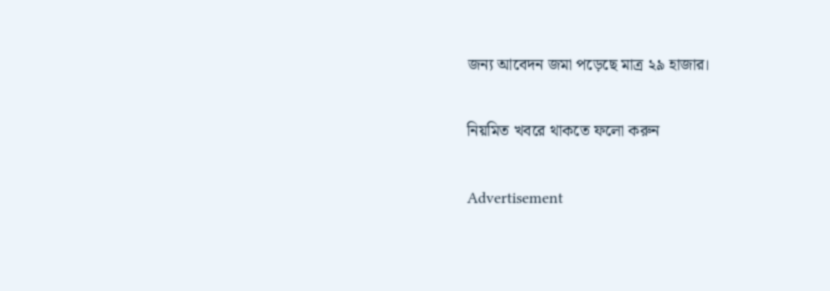জন্য আবেদন জমা পড়েছে মাত্র ২৯ হাজার।

নিয়মিত খবরে থাকতে ফলো করুন

Advertisement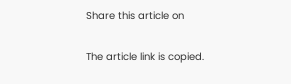Share this article on

The article link is copied.